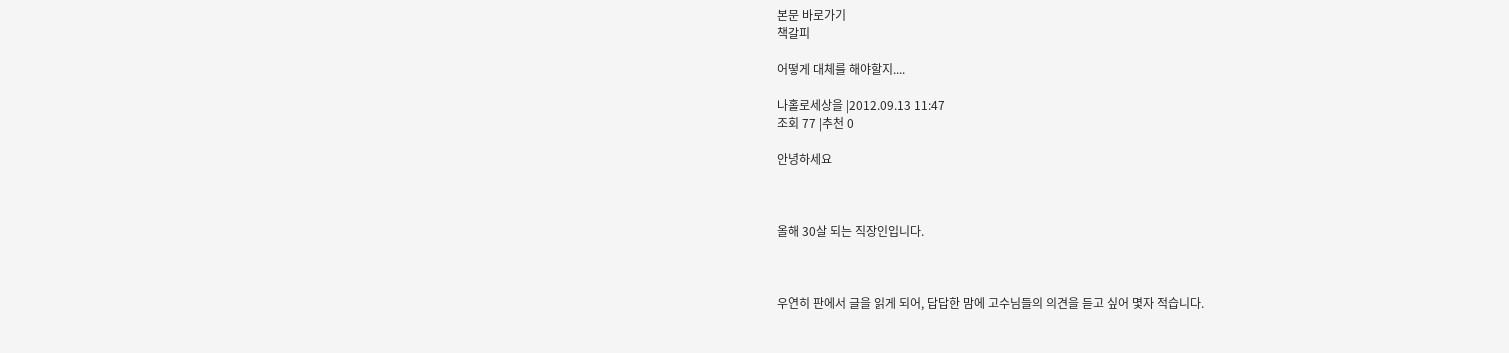본문 바로가기
책갈피

어떻게 대체를 해야할지....

나홀로세상을 |2012.09.13 11:47
조회 77 |추천 0

안녕하세요



올해 30살 되는 직장인입니다.



우연히 판에서 글을 읽게 되어, 답답한 맘에 고수님들의 의견을 듣고 싶어 몇자 적습니다.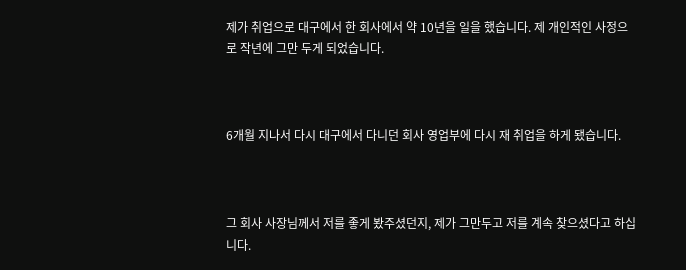제가 취업으로 대구에서 한 회사에서 약 10년을 일을 했습니다. 제 개인적인 사정으로 작년에 그만 두게 되었습니다.



6개월 지나서 다시 대구에서 다니던 회사 영업부에 다시 재 취업을 하게 됐습니다.



그 회사 사장님께서 저를 좋게 봤주셨던지, 제가 그만두고 저를 계속 찾으셨다고 하십니다.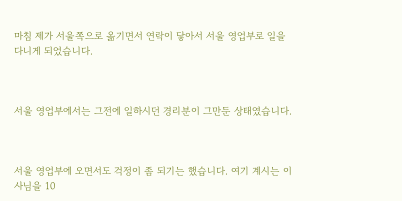마침 제가 서울쪽으로 옮기면서 연락이 닿아서 서울 영업부로 일을 다니게 되었습니다.



서울 영업부에서는 그전에 일하시던 경리분이 그만둔 상태였습니다.



서울 영업부에 오면서도 걱정이 좀 되기는 했습니다. 여기 계시는 이사님을 10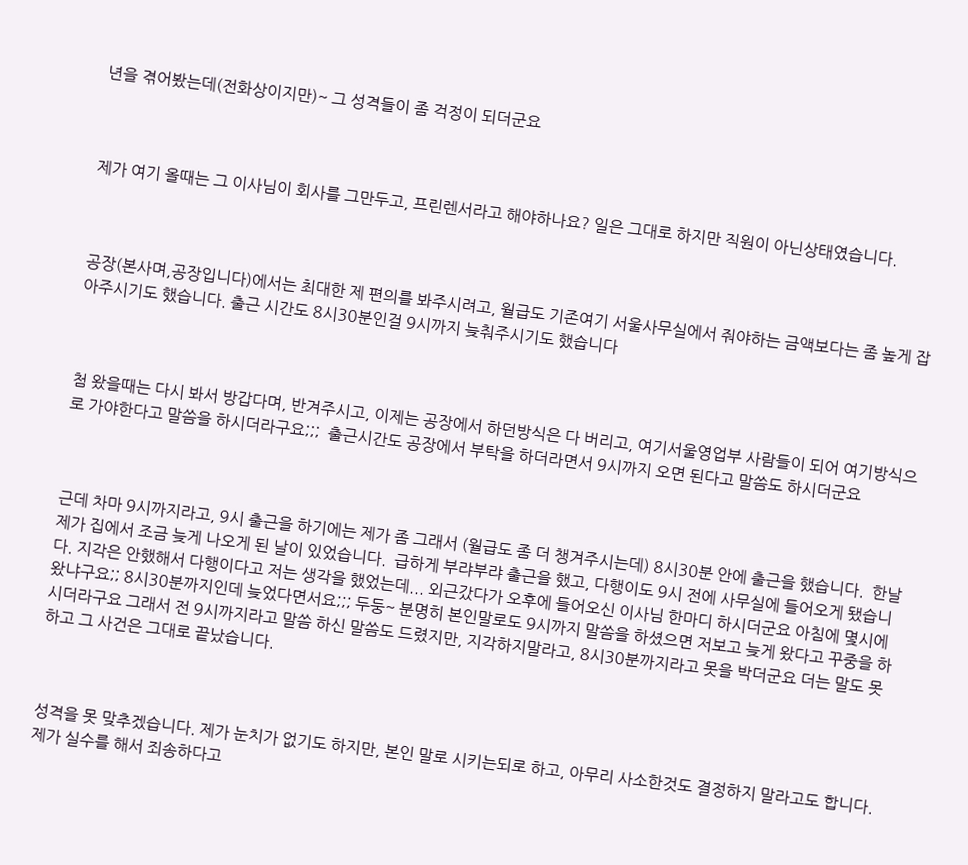년을 겪어봤는데(전화상이지만)~ 그 성격들이 좀 걱정이 되더군요



제가 여기 올때는 그 이사님이 회사를 그만두고, 프린렌서라고 해야하나요? 일은 그대로 하지만 직원이 아닌상태였습니다.



공장(본사며,공장입니다)에서는 최대한 제 편의를 봐주시려고, 월급도 기존여기 서울사무실에서 줘야하는 금액보다는 좀 높게 잡아주시기도 했습니다. 출근 시간도 8시30분인걸 9시까지 늦춰주시기도 했습니다



첨 왔을때는 다시 봐서 방갑다며, 반겨주시고, 이제는 공장에서 하던방식은 다 버리고, 여기서울영업부 사람들이 되어 여기방식으로 가야한다고 말씀을 하시더라구요;;;  출근시간도 공장에서 부탁을 하더라면서 9시까지 오면 된다고 말씀도 하시더군요



근데 차마 9시까지라고, 9시 출근을 하기에는 제가 좀 그래서 (월급도 좀 더 챙겨주시는데) 8시30분 안에 출근을 했습니다.  한날 제가 집에서 조금 늦게 나오게 된 날이 있었습니다.  급하게 부랴부랴 출근을 했고, 다행이도 9시 전에 사무실에 들어오게 됐습니다. 지각은 안했해서 다행이다고 저는 생각을 했었는데... 외근갔다가 오후에 들어오신 이사님 한마디 하시더군요 아침에 몇시에 왔냐구요;; 8시30분까지인데 늦었다면서요;;; 두둥~ 분명히 본인말로도 9시까지 말씀을 하셨으면 저보고 늦게 왔다고 꾸중을 하시더라구요 그래서 전 9시까지라고 말씀 하신 말씀도 드렸지만, 지각하지말라고, 8시30분까지라고 못을 박더군요 더는 말도 못하고 그 사건은 그대로 끝났습니다.



성격을 못 맞추겠습니다. 제가 눈치가 없기도 하지만, 본인 말로 시키는되로 하고, 아무리 사소한것도 결정하지 말라고도 합니다. 제가 실수를 해서 죄송하다고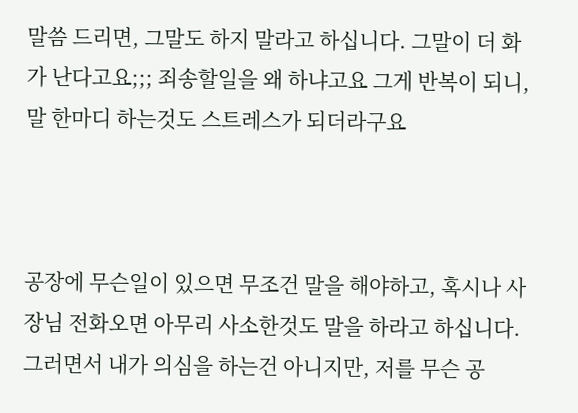말씀 드리면, 그말도 하지 말라고 하십니다. 그말이 더 화가 난다고요;;; 죄송할일을 왜 하냐고요 그게 반복이 되니, 말 한마디 하는것도 스트레스가 되더라구요



공장에 무슨일이 있으면 무조건 말을 해야하고, 혹시나 사장님 전화오면 아무리 사소한것도 말을 하라고 하십니다. 그러면서 내가 의심을 하는건 아니지만, 저를 무슨 공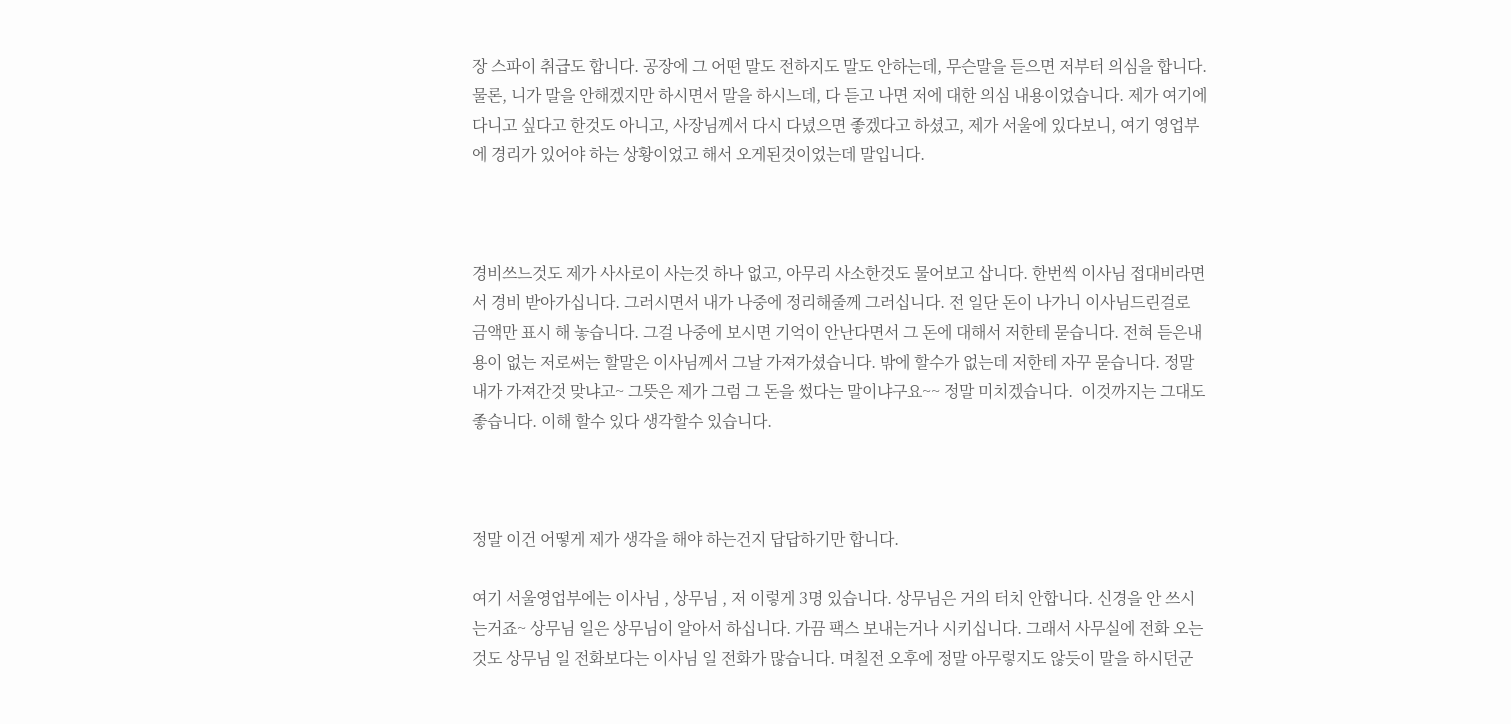장 스파이 취급도 합니다. 공장에 그 어떤 말도 전하지도 말도 안하는데, 무슨말을 듣으면 저부터 의심을 합니다. 물론, 니가 말을 안해겠지만 하시면서 말을 하시느데, 다 듣고 나면 저에 대한 의심 내용이었습니다. 제가 여기에 다니고 싶다고 한것도 아니고, 사장님께서 다시 다녔으면 좋겠다고 하셨고, 제가 서울에 있다보니, 여기 영업부에 경리가 있어야 하는 상황이었고 해서 오게된것이었는데 말입니다.



경비쓰느것도 제가 사사로이 사는것 하나 없고, 아무리 사소한것도 물어보고 삽니다. 한번씩 이사님 접대비라면서 경비 받아가십니다. 그러시면서 내가 나중에 정리해줄께 그러십니다. 전 일단 돈이 나가니 이사님드린걸로 금액만 표시 해 놓습니다. 그걸 나중에 보시면 기억이 안난다면서 그 돈에 대해서 저한테 묻습니다. 전혀 듣은내용이 없는 저로써는 할말은 이사님께서 그날 가져가셨습니다. 밖에 할수가 없는데 저한테 자꾸 묻습니다. 정말 내가 가져간것 맞냐고~ 그뜻은 제가 그럼 그 돈을 썼다는 말이냐구요~~ 정말 미치겠습니다.  이것까지는 그대도 좋습니다. 이해 할수 있다 생각할수 있습니다.



정말 이건 어떻게 제가 생각을 해야 하는건지 답답하기만 합니다.

여기 서울영업부에는 이사님 , 상무님 , 저 이렇게 3명 있습니다. 상무님은 거의 터치 안합니다. 신경을 안 쓰시는거죠~ 상무님 일은 상무님이 알아서 하십니다. 가끔 팩스 보내는거나 시키십니다. 그래서 사무실에 전화 오는것도 상무님 일 전화보다는 이사님 일 전화가 많습니다. 며칠전 오후에 정말 아무렇지도 않듯이 말을 하시던군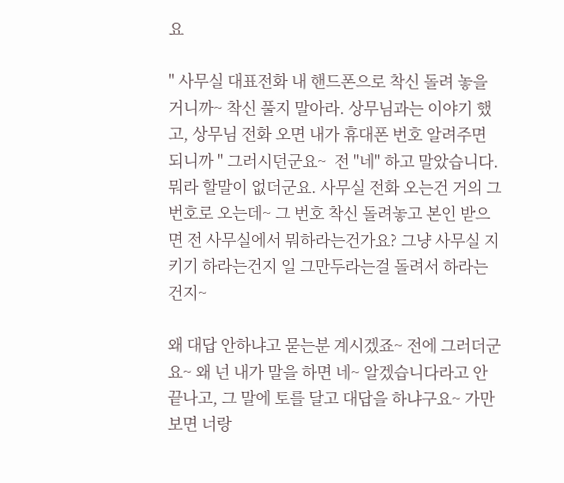요

" 사무실 대표전화 내 핸드폰으로 착신 돌려 놓을거니까~ 착신 풀지 말아라. 상무님과는 이야기 했고, 상무님 전화 오면 내가 휴대폰 번호 알려주면 되니까 " 그러시던군요~  전 "네" 하고 말았습니다. 뭐라 할말이 없더군요. 사무실 전화 오는건 거의 그 번호로 오는데~ 그 번호 착신 돌려놓고 본인 받으면 전 사무실에서 뭐하라는건가요? 그냥 사무실 지키기 하라는건지 일 그만두라는걸 돌려서 하라는건지~

왜 대답 안하냐고 묻는분 계시겠죠~ 전에 그러더군요~ 왜 넌 내가 말을 하면 네~ 알겠습니다라고 안 끝나고, 그 말에 토를 달고 대답을 하냐구요~ 가만보면 너랑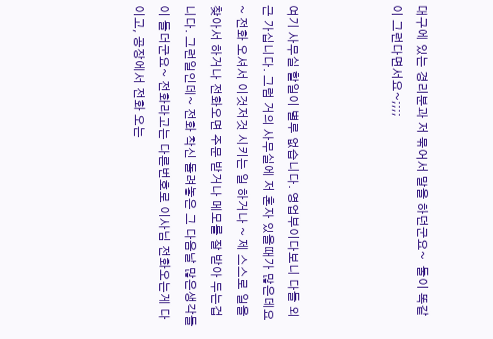대구에 있는 경리분과 저 묶어서 말을 하던군요~  둘이 똑같이 그런다면서요~;;;;



여기 사무실 할일이 별루 없습니다. 영업부이다보니 다들 외근 가십니다. 그럼 거의 사무실에 저 혼자 있을때가 많은데요~ 전화 오셔서 이것저것 시키는 일 하거나 ~ 제 스스로 일을 찾아서 하거나 전화오면 주문 받거나 메모를 잘 받아 두는겁니다. 그런일인데~ 전화 착신 돌려놓은 그 다음날 많은생각들이 들더군요~ 전화라고는 다른번호로 이사님 전화오는게 다이고, 공장에서 전화 오는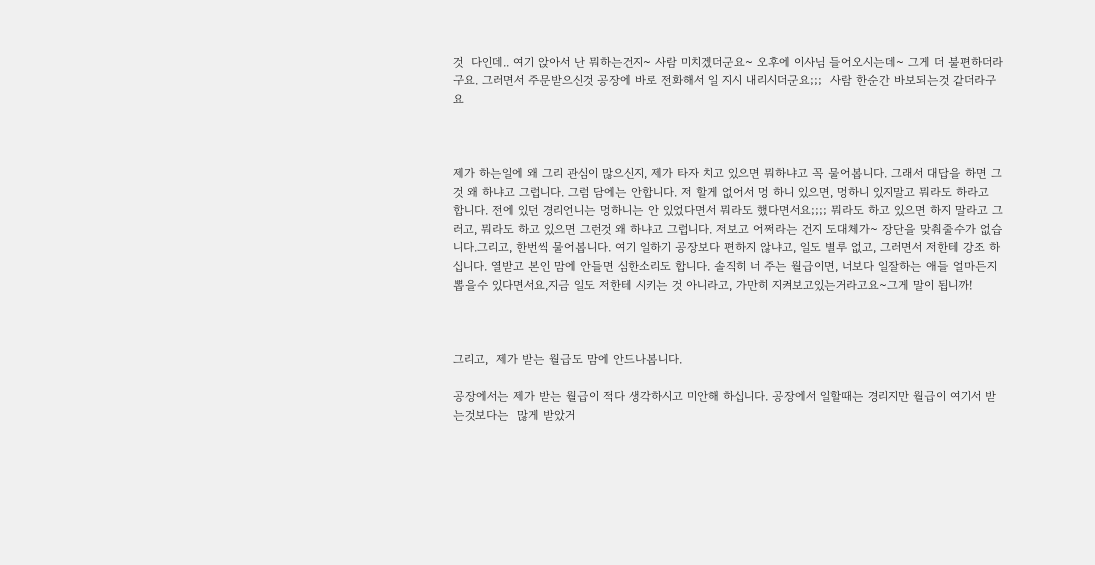것  다인데.. 여기 앉아서 난 뭐하는건지~ 사람 미치겠더군요~ 오후에 이사님 들어오시는데~ 그게 더 불편하더라구요. 그러면서 주문받으신것 공장에 바로 전화해서 일 지시 내리시더군요;;;  사람 한순간 바보되는것 같더라구요



제가 하는일에 왜 그리 관심이 많으신지, 제가 타자 치고 있으면 뭐하냐고 꼭 물어봅니다. 그래서 대답을 하면 그것 왜 하냐고 그럽니다. 그럼 담에는 안합니다. 저 할게 없어서 멍 하니 있으면, 멍하니 있지말고 뭐라도 하라고 합니다. 전에 있던 경리언니는 멍하니는 안 있었다면서 뭐라도 했다면서요;;;; 뭐라도 하고 있으면 하지 말라고 그러고, 뭐라도 하고 있으면 그런것 왜 하냐고 그럽니다. 저보고 어쩌라는 건지 도대체가~ 장단을 맞춰줄수가 없습니다.그리고, 한번씩 물어봅니다. 여기 일하기 공장보다 편하지 않냐고, 일도 별루 없고, 그러면서 저한테 강조 하십니다. 열받고 본인 맘에 안들면 심한소리도 합니다. 솔직히 너 주는 월급이면, 너보다 일잘하는 애들 얼마든지 뽑을수 있다면서요,지금 일도 저한테 시키는 것 아니라고, 가만히 지켜보고있는거라고요~그게 말이 됩니까!



그리고,  제가 받는 월급도 맘에 안드나봅니다.

공장에서는 제가 받는 월급이 적다 생각하시고 미안해 하십니다. 공장에서 일할때는 경리지만 월급이 여기서 받는것보다는  많게 받았거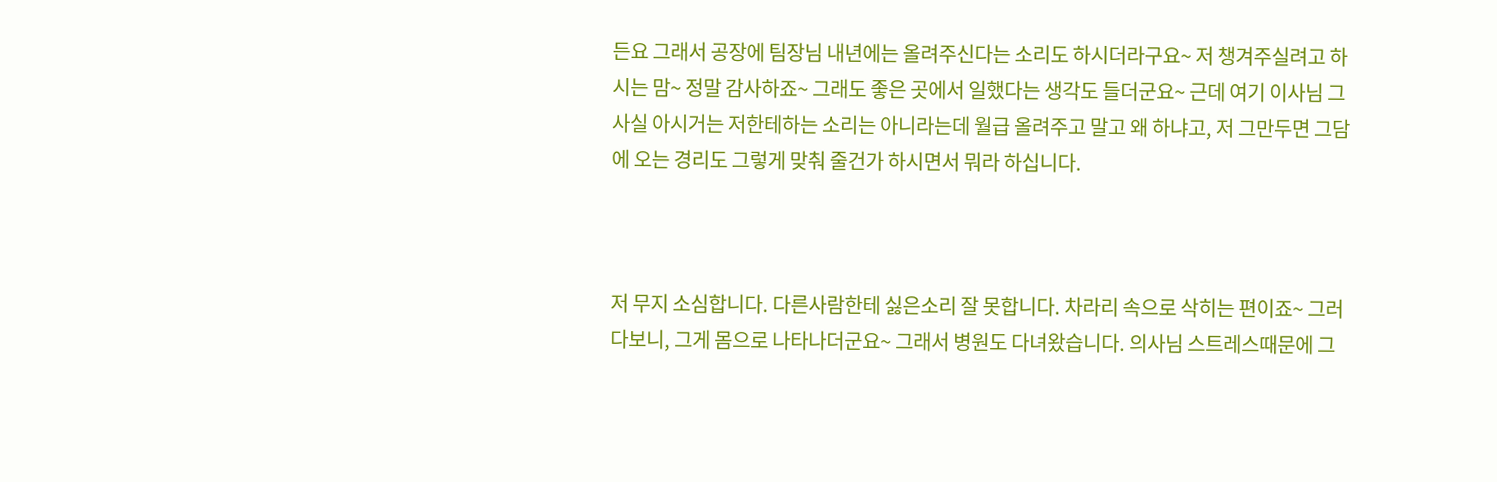든요 그래서 공장에 팀장님 내년에는 올려주신다는 소리도 하시더라구요~ 저 챙겨주실려고 하시는 맘~ 정말 감사하죠~ 그래도 좋은 곳에서 일했다는 생각도 들더군요~ 근데 여기 이사님 그 사실 아시거는 저한테하는 소리는 아니라는데 월급 올려주고 말고 왜 하냐고, 저 그만두면 그담에 오는 경리도 그렇게 맞춰 줄건가 하시면서 뭐라 하십니다.



저 무지 소심합니다. 다른사람한테 싫은소리 잘 못합니다. 차라리 속으로 삭히는 편이죠~ 그러다보니, 그게 몸으로 나타나더군요~ 그래서 병원도 다녀왔습니다. 의사님 스트레스때문에 그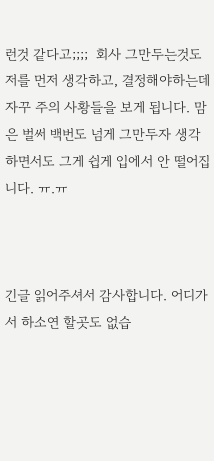런것 같다고;;;;  회사 그만두는것도 저를 먼저 생각하고, 결정해야하는데 자꾸 주의 사황들을 보게 됩니다. 맘은 벌써 백번도 넘게 그만두자 생각하면서도 그게 쉽게 입에서 안 떨어집니다. ㅠ.ㅠ



긴글 읽어주셔서 감사합니다. 어디가서 하소연 할곳도 없습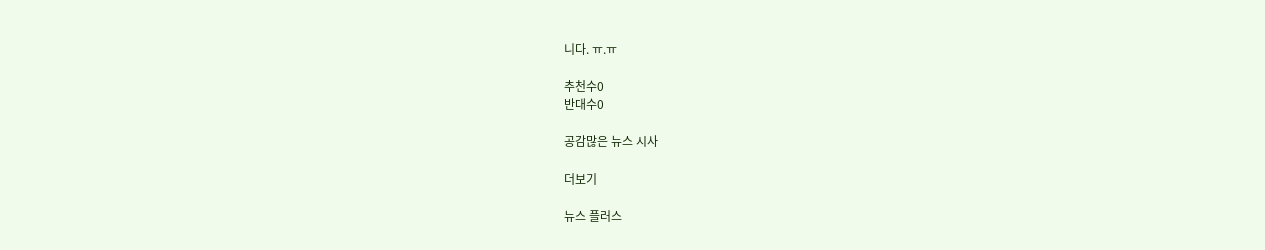니다. ㅠ.ㅠ

추천수0
반대수0

공감많은 뉴스 시사

더보기

뉴스 플러스